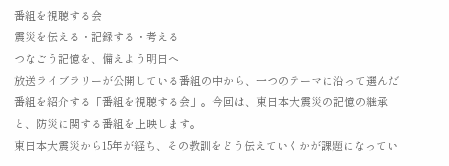番組を視聴する会
震災を伝える・記録する・考える
つなごう記憶を、備えよう明日へ
放送ライブラリーが公開している番組の中から、一つのテーマに沿って選んだ番組を紹介する「番組を視聴する会」。今回は、東日本大震災の記憶の継承と、防災に関する番組を上映します。
東日本大震災から15年が経ち、その教訓をどう伝えていくかが課題になってい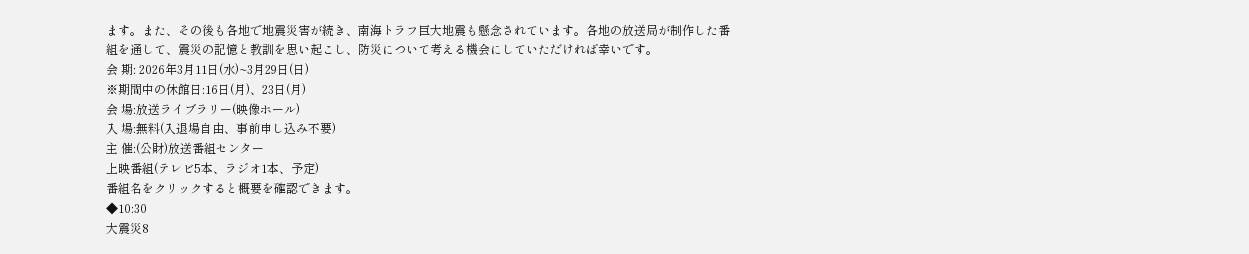ます。また、その後も各地で地震災害が続き、南海トラフ巨大地震も懸念されています。各地の放送局が制作した番組を通して、震災の記憶と教訓を思い起こし、防災について考える機会にしていただければ幸いです。
会 期: 2026年3月11日(水)~3月29日(日)
※期間中の休館日:16日(月)、23日(月)
会 場:放送ライブラリー(映像ホール)
入 場:無料(入退場自由、事前申し込み不要)
主 催:(公財)放送番組センター
上映番組(テレビ5本、ラジオ1本、予定)
番組名をクリックすると概要を確認できます。
◆10:30
大震災8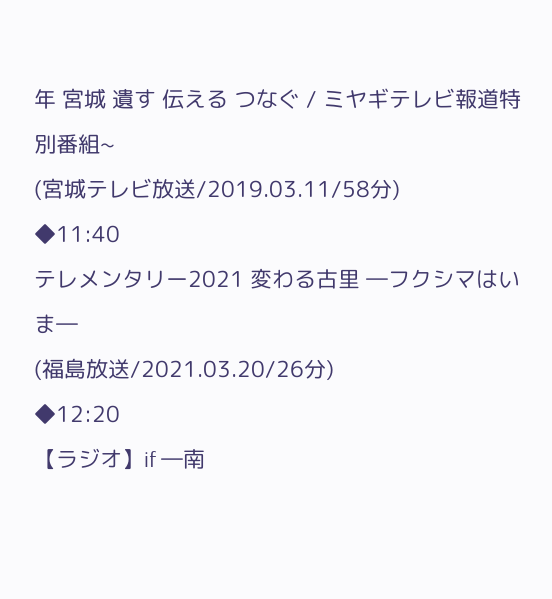年 宮城 遺す 伝える つなぐ / ミヤギテレビ報道特別番組~
(宮城テレビ放送/2019.03.11/58分)
◆11:40
テレメンタリー2021 変わる古里 ―フクシマはいま―
(福島放送/2021.03.20/26分)
◆12:20
【ラジオ】if ―南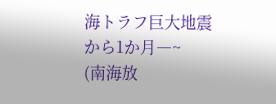海トラフ巨大地震から1か月―~
(南海放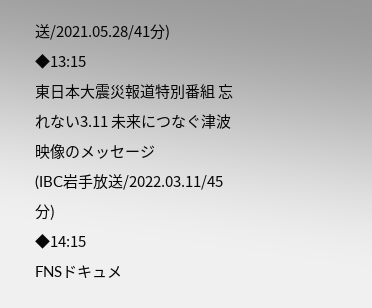送/2021.05.28/41分)
◆13:15
東日本大震災報道特別番組 忘れない3.11 未来につなぐ津波映像のメッセージ
(IBC岩手放送/2022.03.11/45分)
◆14:15
FNSドキュメ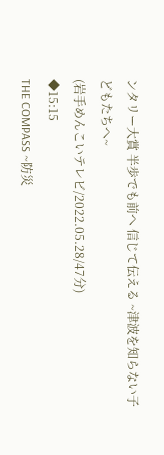ンタリー大賞 半歩でも前へ 信じて伝える ~津波を知らない子どもたちへ~
(岩手めんこいテレビ/2022.05.28/47分)
◆15:15
THE COMPASS ~防災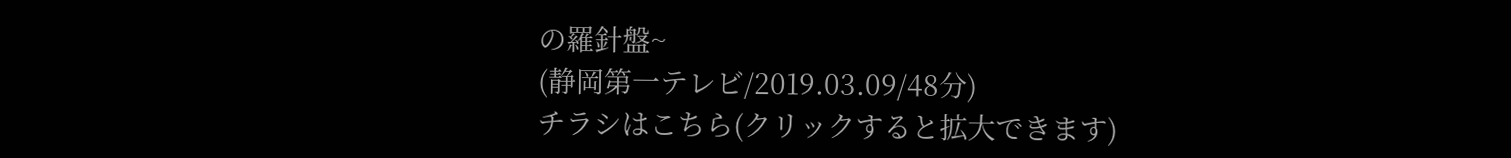の羅針盤~
(静岡第一テレビ/2019.03.09/48分)
チラシはこちら(クリックすると拡大できます)